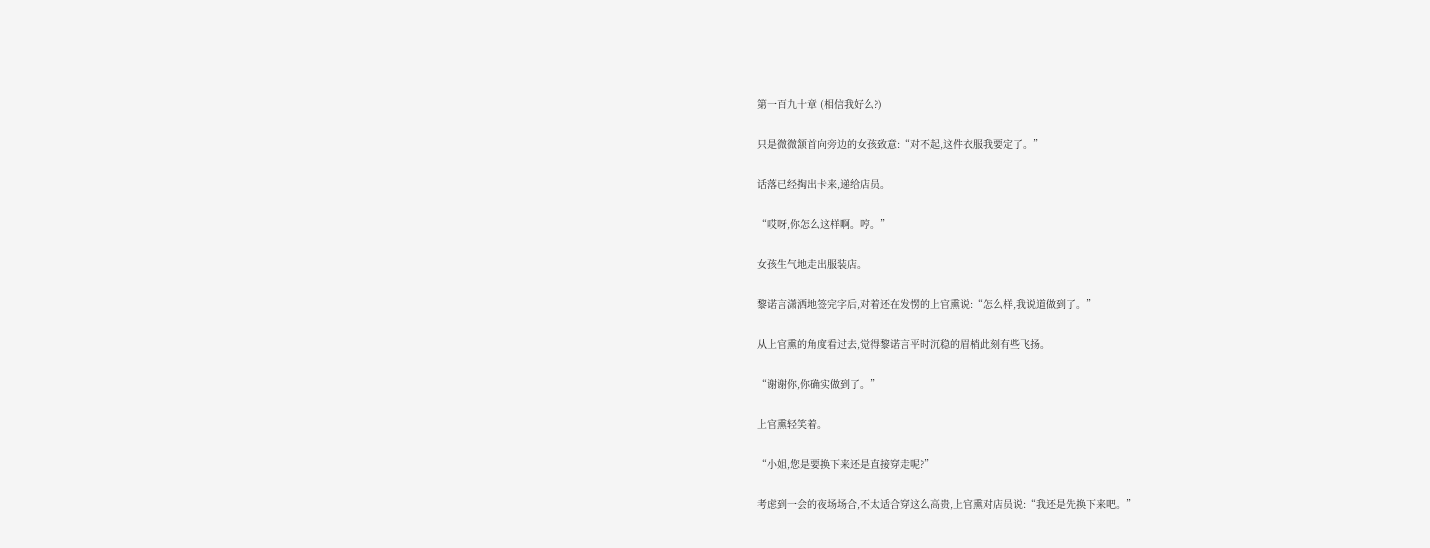第一百九十章 (相信我好么?)

只是微微颔首向旁边的女孩致意:“对不起,这件衣服我要定了。”

话落已经掏出卡来,递给店员。

“哎呀,你怎么这样啊。哼。”

女孩生气地走出服装店。

黎诺言潇洒地签完字后,对着还在发愣的上官熏说:“怎么样,我说道做到了。”

从上官熏的角度看过去,觉得黎诺言平时沉稳的眉梢此刻有些飞扬。

“谢谢你,你确实做到了。”

上官熏轻笑着。

“小姐,您是要换下来还是直接穿走呢?”

考虑到一会的夜场场合,不太适合穿这么高贵,上官熏对店员说:“我还是先换下来吧。”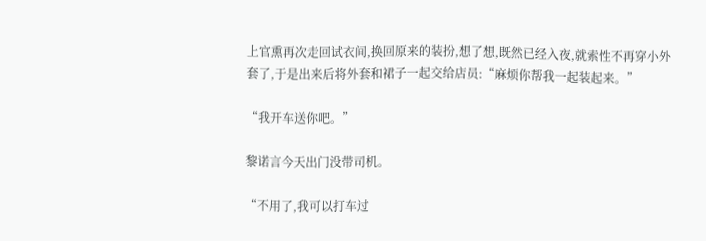上官熏再次走回试衣间,换回原来的装扮,想了想,既然已经入夜,就索性不再穿小外套了,于是出来后将外套和裙子一起交给店员:“麻烦你帮我一起装起来。”

“我开车送你吧。”

黎诺言今天出门没带司机。

“不用了,我可以打车过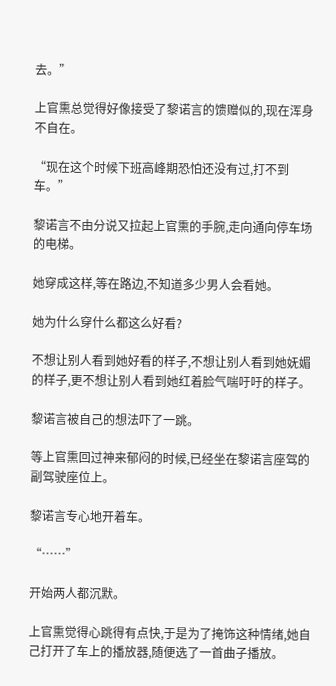去。”

上官熏总觉得好像接受了黎诺言的馈赠似的,现在浑身不自在。

“现在这个时候下班高峰期恐怕还没有过,打不到车。”

黎诺言不由分说又拉起上官熏的手腕,走向通向停车场的电梯。

她穿成这样,等在路边,不知道多少男人会看她。

她为什么穿什么都这么好看?

不想让别人看到她好看的样子,不想让别人看到她妩媚的样子,更不想让别人看到她红着脸气喘吁吁的样子。

黎诺言被自己的想法吓了一跳。

等上官熏回过神来郁闷的时候,已经坐在黎诺言座驾的副驾驶座位上。

黎诺言专心地开着车。

“……”

开始两人都沉默。

上官熏觉得心跳得有点快,于是为了掩饰这种情绪,她自己打开了车上的播放器,随便选了一首曲子播放。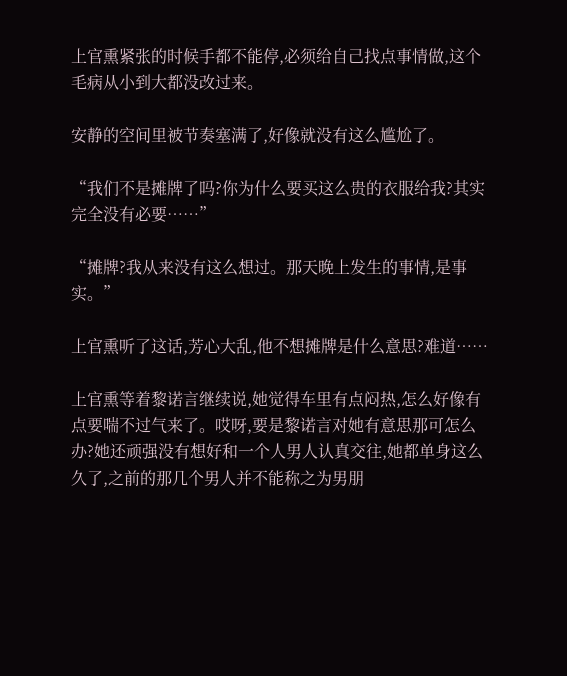上官熏紧张的时候手都不能停,必须给自己找点事情做,这个毛病从小到大都没改过来。

安静的空间里被节奏塞满了,好像就没有这么尴尬了。

“我们不是摊牌了吗?你为什么要买这么贵的衣服给我?其实完全没有必要……”

“摊牌?我从来没有这么想过。那天晚上发生的事情,是事实。”

上官熏听了这话,芳心大乱,他不想摊牌是什么意思?难道……

上官熏等着黎诺言继续说,她觉得车里有点闷热,怎么好像有点要喘不过气来了。哎呀,要是黎诺言对她有意思那可怎么办?她还顽强没有想好和一个人男人认真交往,她都单身这么久了,之前的那几个男人并不能称之为男朋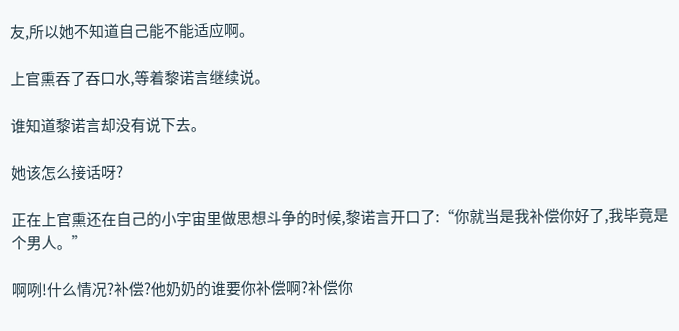友,所以她不知道自己能不能适应啊。

上官熏吞了吞口水,等着黎诺言继续说。

谁知道黎诺言却没有说下去。

她该怎么接话呀?

正在上官熏还在自己的小宇宙里做思想斗争的时候,黎诺言开口了:“你就当是我补偿你好了,我毕竟是个男人。”

啊咧!什么情况?补偿?他奶奶的谁要你补偿啊?补偿你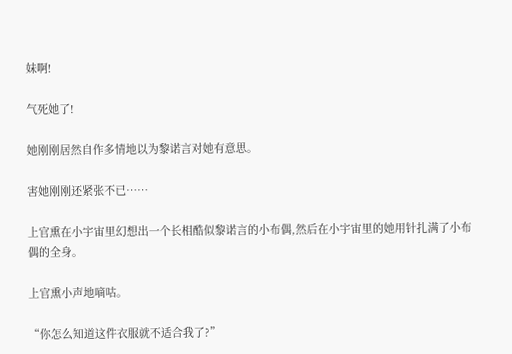妹啊!

气死她了!

她刚刚居然自作多情地以为黎诺言对她有意思。

害她刚刚还紧张不已……

上官熏在小宇宙里幻想出一个长相酷似黎诺言的小布偶,然后在小宇宙里的她用针扎满了小布偶的全身。

上官熏小声地嘀咕。

“你怎么知道这件衣服就不适合我了?”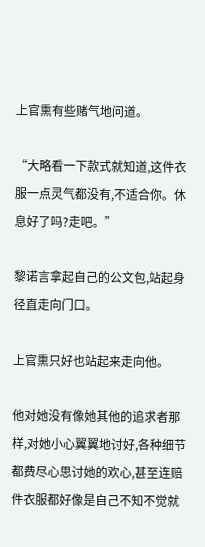上官熏有些赌气地问道。

“大略看一下款式就知道,这件衣服一点灵气都没有,不适合你。休息好了吗?走吧。”

黎诺言拿起自己的公文包,站起身径直走向门口。

上官熏只好也站起来走向他。

他对她没有像她其他的追求者那样,对她小心翼翼地讨好,各种细节都费尽心思讨她的欢心,甚至连赔件衣服都好像是自己不知不觉就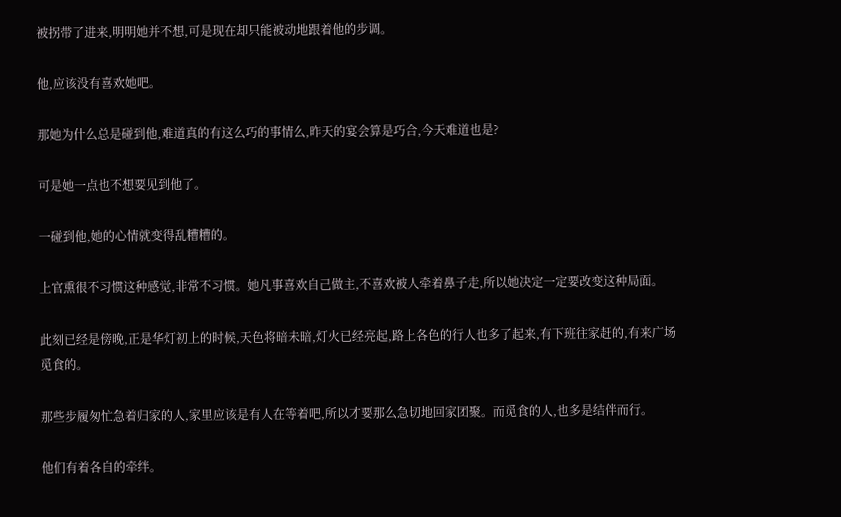被拐带了进来,明明她并不想,可是现在却只能被动地跟着他的步调。

他,应该没有喜欢她吧。

那她为什么总是碰到他,难道真的有这么巧的事情么,昨天的宴会算是巧合,今天难道也是?

可是她一点也不想要见到他了。

一碰到他,她的心情就变得乱糟糟的。

上官熏很不习惯这种感觉,非常不习惯。她凡事喜欢自己做主,不喜欢被人牵着鼻子走,所以她决定一定要改变这种局面。

此刻已经是傍晚,正是华灯初上的时候,天色将暗未暗,灯火已经亮起,路上各色的行人也多了起来,有下班往家赶的,有来广场觅食的。

那些步履匆忙急着归家的人,家里应该是有人在等着吧,所以才要那么急切地回家团聚。而觅食的人,也多是结伴而行。

他们有着各自的牵绊。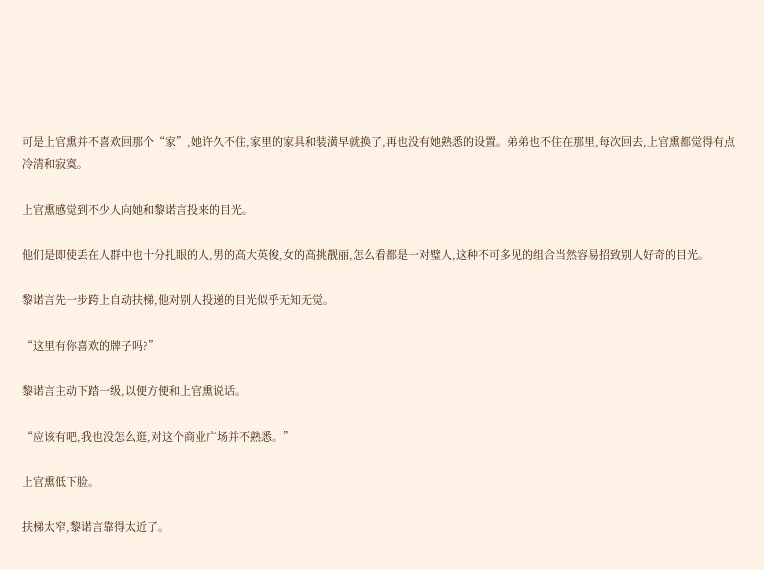可是上官熏并不喜欢回那个“家”,她许久不住,家里的家具和装潢早就换了,再也没有她熟悉的设置。弟弟也不住在那里,每次回去,上官熏都觉得有点冷清和寂寞。

上官熏感觉到不少人向她和黎诺言投来的目光。

他们是即使丢在人群中也十分扎眼的人,男的高大英俊,女的高挑靓丽,怎么看都是一对璧人,这种不可多见的组合当然容易招致别人好奇的目光。

黎诺言先一步跨上自动扶梯,他对别人投递的目光似乎无知无觉。

“这里有你喜欢的牌子吗?”

黎诺言主动下踏一级,以便方便和上官熏说话。

“应该有吧,我也没怎么逛,对这个商业广场并不熟悉。”

上官熏低下脸。

扶梯太窄,黎诺言靠得太近了。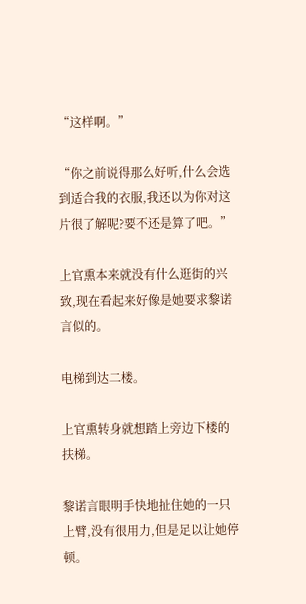“这样啊。”

“你之前说得那么好听,什么会选到适合我的衣服,我还以为你对这片很了解呢?要不还是算了吧。”

上官熏本来就没有什么逛街的兴致,现在看起来好像是她要求黎诺言似的。

电梯到达二楼。

上官熏转身就想踏上旁边下楼的扶梯。

黎诺言眼明手快地扯住她的一只上臂,没有很用力,但是足以让她停顿。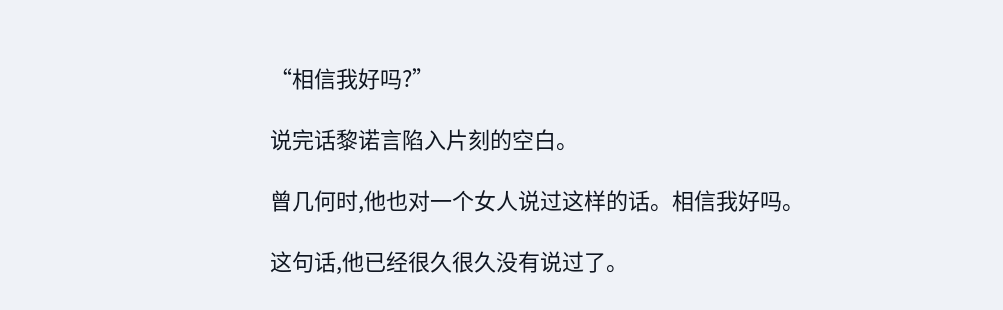“相信我好吗?”

说完话黎诺言陷入片刻的空白。

曾几何时,他也对一个女人说过这样的话。相信我好吗。

这句话,他已经很久很久没有说过了。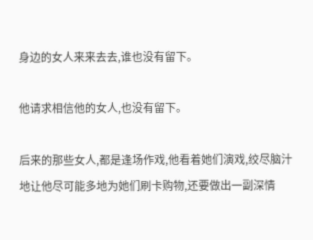身边的女人来来去去,谁也没有留下。

他请求相信他的女人,也没有留下。

后来的那些女人,都是逢场作戏,他看着她们演戏,绞尽脑汁地让他尽可能多地为她们刷卡购物,还要做出一副深情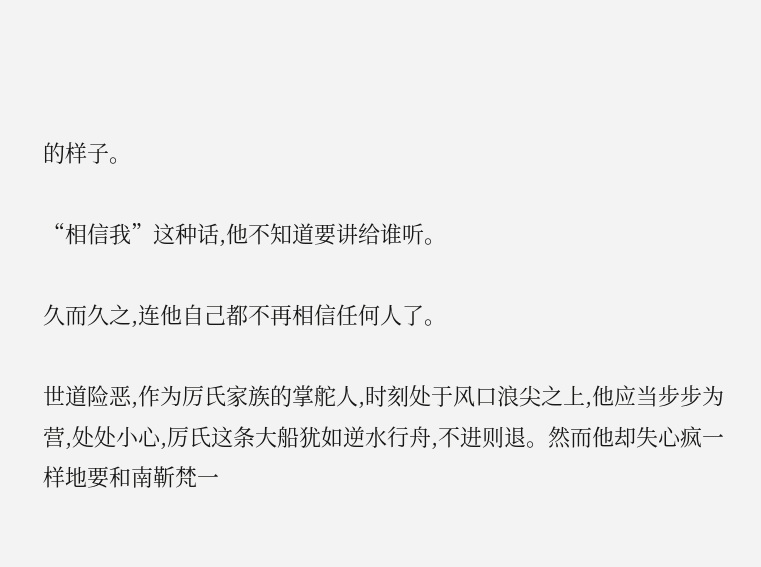的样子。

“相信我”这种话,他不知道要讲给谁听。

久而久之,连他自己都不再相信任何人了。

世道险恶,作为厉氏家族的掌舵人,时刻处于风口浪尖之上,他应当步步为营,处处小心,厉氏这条大船犹如逆水行舟,不进则退。然而他却失心疯一样地要和南靳梵一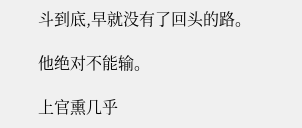斗到底,早就没有了回头的路。

他绝对不能输。

上官熏几乎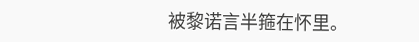被黎诺言半箍在怀里。